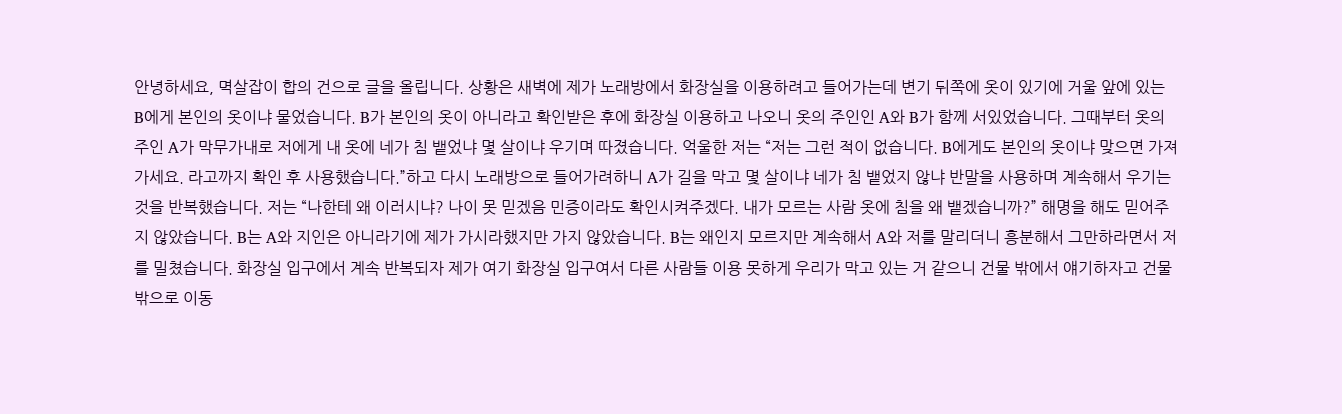안녕하세요, 멱살잡이 합의 건으로 글을 올립니다. 상황은 새벽에 제가 노래방에서 화장실을 이용하려고 들어가는데 변기 뒤쪽에 옷이 있기에 거울 앞에 있는 B에게 본인의 옷이냐 물었습니다. B가 본인의 옷이 아니라고 확인받은 후에 화장실 이용하고 나오니 옷의 주인인 A와 B가 함께 서있었습니다. 그때부터 옷의 주인 A가 막무가내로 저에게 내 옷에 네가 침 뱉었냐 몇 살이냐 우기며 따졌습니다. 억울한 저는 “저는 그런 적이 없습니다. B에게도 본인의 옷이냐 맞으면 가져가세요. 라고까지 확인 후 사용했습니다.”하고 다시 노래방으로 들어가려하니 A가 길을 막고 몇 살이냐 네가 침 뱉었지 않냐 반말을 사용하며 계속해서 우기는 것을 반복했습니다. 저는 “나한테 왜 이러시냐? 나이 못 믿겠음 민증이라도 확인시켜주겠다. 내가 모르는 사람 옷에 침을 왜 뱉겠습니까?” 해명을 해도 믿어주지 않았습니다. B는 A와 지인은 아니라기에 제가 가시라했지만 가지 않았습니다. B는 왜인지 모르지만 계속해서 A와 저를 말리더니 흥분해서 그만하라면서 저를 밀쳤습니다. 화장실 입구에서 계속 반복되자 제가 여기 화장실 입구여서 다른 사람들 이용 못하게 우리가 막고 있는 거 같으니 건물 밖에서 얘기하자고 건물 밖으로 이동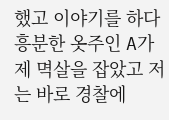했고 이야기를 하다 흥분한 옷주인 A가 제 멱살을 잡았고 저는 바로 경찰에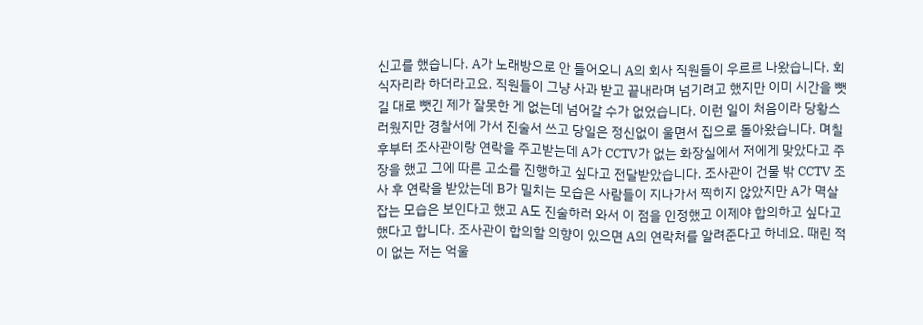신고를 했습니다. A가 노래방으로 안 들어오니 A의 회사 직원들이 우르르 나왔습니다. 회식자리라 하더라고요. 직원들이 그냥 사과 받고 끝내라며 넘기려고 했지만 이미 시간을 뺏길 대로 뺏긴 제가 잘못한 게 없는데 넘어갈 수가 없었습니다. 이런 일이 처음이라 당황스러웠지만 경찰서에 가서 진술서 쓰고 당일은 정신없이 울면서 집으로 돌아왔습니다. 며칠 후부터 조사관이랑 연락을 주고받는데 A가 CCTV가 없는 화장실에서 저에게 맞았다고 주장을 했고 그에 따른 고소를 진행하고 싶다고 전달받았습니다. 조사관이 건물 밖 CCTV 조사 후 연락을 받았는데 B가 밀치는 모습은 사람들이 지나가서 찍히지 않았지만 A가 멱살 잡는 모습은 보인다고 했고 A도 진술하러 와서 이 점을 인정했고 이제야 합의하고 싶다고 했다고 합니다. 조사관이 합의할 의향이 있으면 A의 연락처를 알려준다고 하네요. 때린 적이 없는 저는 억울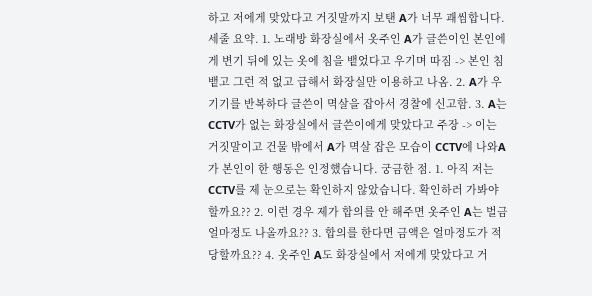하고 저에게 맞았다고 거짓말까지 보탠 A가 너무 괘씸합니다. 세줄 요약. 1. 노래방 화장실에서 옷주인 A가 글쓴이인 본인에게 변기 뒤에 있는 옷에 침을 뱉었다고 우기며 따짐 -> 본인 침 뱉고 그런 적 없고 급해서 화장실만 이용하고 나옴. 2. A가 우기기를 반복하다 글쓴이 멱살을 잡아서 경찰에 신고함. 3. A는 CCTV가 없는 화장실에서 글쓴이에게 맞았다고 주장 -> 이는 거짓말이고 건물 밖에서 A가 멱살 잡은 모습이 CCTV에 나와A가 본인이 한 행동은 인정했습니다. 궁금한 점. 1. 아직 저는 CCTV를 제 눈으로는 확인하지 않았습니다. 확인하러 가봐야 할까요?? 2. 이런 경우 제가 합의를 안 해주면 옷주인 A는 벌금 얼마정도 나올까요?? 3. 합의를 한다면 금액은 얼마정도가 적당할까요?? 4. 옷주인 A도 화장실에서 저에게 맞았다고 거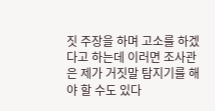짓 주장을 하며 고소를 하겠다고 하는데 이러면 조사관은 제가 거짓말 탐지기를 해야 할 수도 있다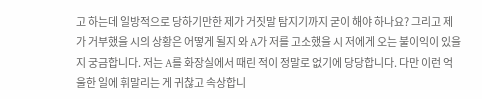고 하는데 일방적으로 당하기만한 제가 거짓말 탐지기까지 굳이 해야 하나요? 그리고 제가 거부했을 시의 상황은 어떻게 될지 와 A가 저를 고소했을 시 저에게 오는 불이익이 있을지 궁금합니다. 저는 A를 화장실에서 때린 적이 정말로 없기에 당당합니다. 다만 이런 억울한 일에 휘말리는 게 귀찮고 속상합니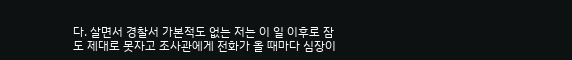다. 살면서 경찰서 가본적도 없는 저는 이 일 이후로 잠도 제대로 못자고 조사관에게 전화가 올 때마다 심장이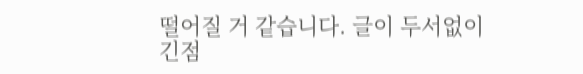떨어질 거 같습니다. 글이 두서없이 긴점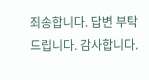죄송합니다. 답변 부탁드립니다. 감사합니다.